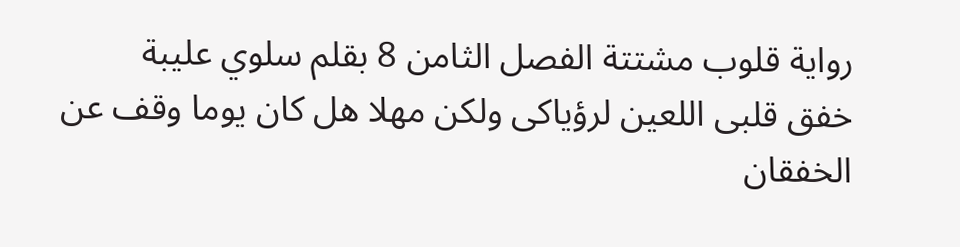رواية قلوب مشتتة الفصل الثامن 8 بقلم سلوي عليبة
خفق قلبى اللعين لرؤياكى ولكن مهلا هل كان يوما وقف عن الخفقان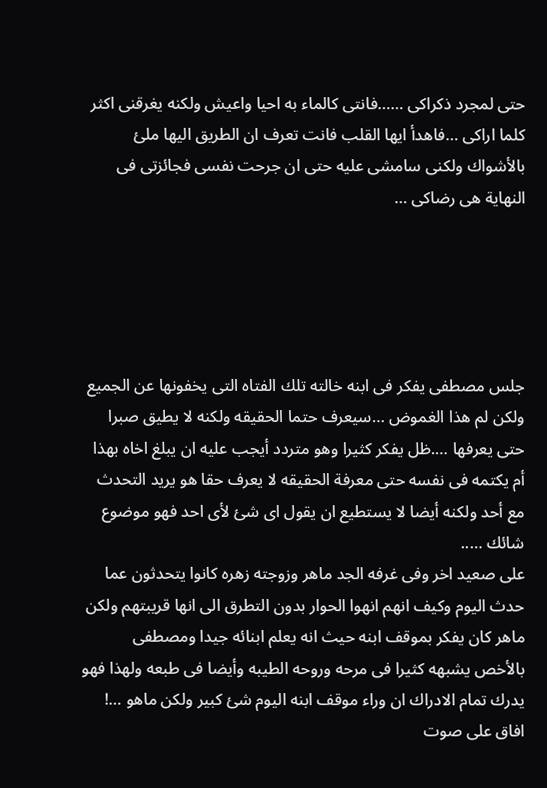حتى لمجرد ذكراكى ……فانتى كالماء به احيا واعيش ولكنه يغرقنى اكثر كلما اراكى …فاهدأ ايها القلب فانت تعرف ان الطريق اليها ملئ بالأشواك ولكنى سامشى عليه حتى ان جرحت نفسى فجائزتى فى النهاية هى رضاكى …





جلس مصطفى يفكر فى ابنه خالته تلك الفتاه التى يخفونها عن الجميع ولكن لم هذا الغموض …سيعرف حتما الحقيقه ولكنه لا يطيق صبرا حتى يعرفها ….ظل يفكر كثيرا وهو متردد أيجب عليه ان يبلغ اخاه بهذا أم يكتمه فى نفسه حتى معرفة الحقيقه لا يعرف حقا هو يريد التحدث مع أحد ولكنه أيضا لا يستطيع ان يقول اى شئ لأى احد فهو موضوع شائك …..
على صعيد اخر وفى غرفه الجد ماهر وزوجته زهره كانوا يتحدثون عما حدث اليوم وكيف انهم انهوا الحوار بدون التطرق الى انها قريبتهم ولكن ماهر كان يفكر بموقف ابنه حيث انه يعلم ابنائه جيدا ومصطفى بالأخص يشبهه كثيرا فى مرحه وروحه الطيبه وأيضا فى طبعه ولهذا فهو يدرك تمام الادراك ان وراء موقف ابنه اليوم شئ كبير ولكن ماهو …!
افاق على صوت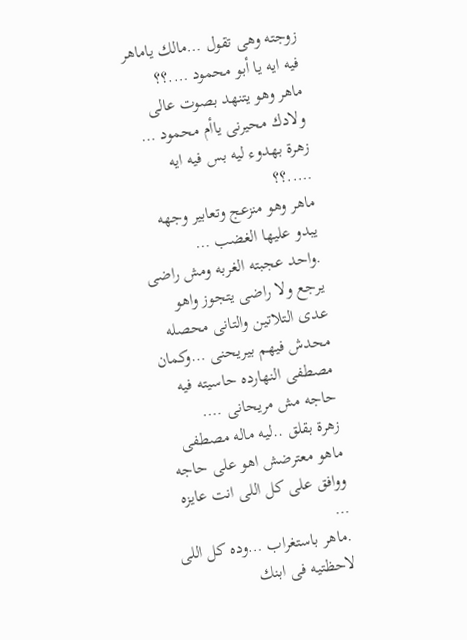زوجته وهى تقول …مالك ياماهر فيه ايه يا أبو محمود ….؟؟
ماهر وهو يتنهد بصوت عالى ولادك محيرنى ياأم محمود …
زهرة بهدوء ليه بس فيه ايه …..؟؟
ماهر وهو منزعج وتعابير وجهه يبدو عليها الغضب …
.واحد عجبته الغربه ومش راضى يرجع ولا راضى يتجوز واهو عدى التلاتين والتانى محصله محدش فيهم بيريحنى …وكمان مصطفى النهارده حاسيته فيه حاجه مش مريحانى ….
زهرة بقلق ..ليه ماله مصطفى ماهو معترضش اهو على حاجه ووافق على كل اللى انت عايزه …
.ماهر باستغراب …وده كل اللى لاحظتيه فى ابنك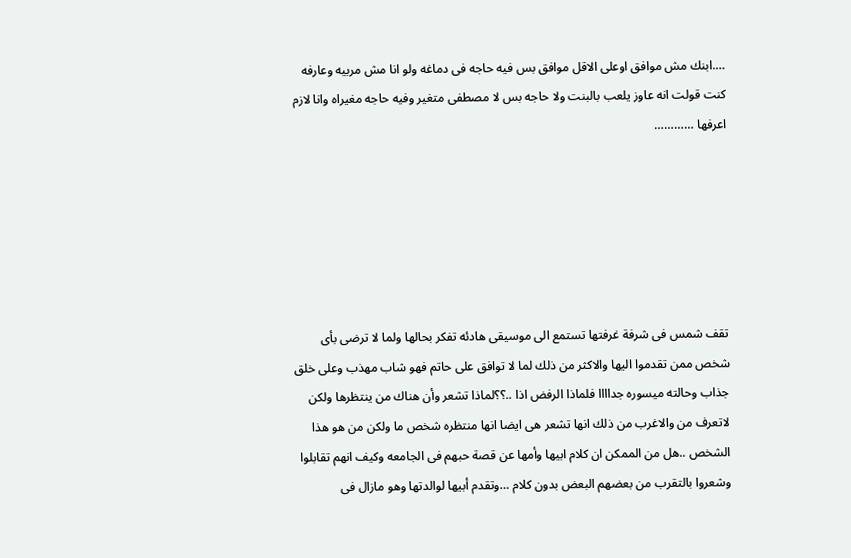….ابنك مش موافق اوعلى الاقل موافق بس فيه حاجه فى دماغه ولو انا مش مربيه وعارفه كنت قولت انه عاوز يلعب بالبنت ولا حاجه بس لا مصطفى متغير وفيه حاجه مغيراه وانا لازم اعرفها …………






تقف شمس فى شرفة غرفتها تستمع الى موسيقى هادئه تفكر بحالها ولما لا ترضى بأى شخص ممن تقدموا اليها والاكثر من ذلك لما لا توافق على حاتم فهو شاب مهذب وعلى خلق جذاب وحالته ميسوره جداااا فلماذا الرفض اذا ..؟؟لماذا تشعر وأن هناك من ينتظرها ولكن لاتعرف من والاغرب من ذلك انها تشعر هى ايضا انها منتظره شخص ما ولكن من هو هذا الشخص ..هل من الممكن ان كلام ابيها وأمها عن قصة حبهم فى الجامعه وكيف انهم تقابلوا وشعروا بالتقرب من بعضهم البعض بدون كلام …وتقدم أبيها لوالدتها وهو مازال فى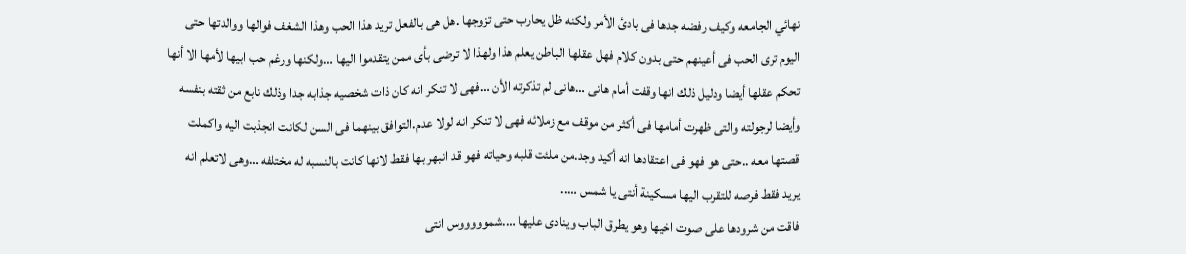نهائي الجامعه وكيف رفضه جدها فى بادئ الأمر ولكنه ظل يحارب حتى تزوجها .هل هى بالفعل تريد هذا الحب وهذا الشغف فوالها ووالدتها حتى اليوم ترى الحب فى أعينهم حتى بدون كلام فهل عقلها الباطن يعلم هذا ولهذا لا ترضى بأى ممن يتقدموا اليها …ولكنها ورغم حب ابيها لأمها الا أنها تحكم عقلها أيضا ودليل ذلك انها وقفت أمام هانى …هانى لم تذكرته الأن …فهى لا تنكر انه كان ذات شخصيه جذابه جدا وذلك نابع من ثقته بنفسه وأيضا لرجولته والتى ظهرت أمامها فى أكثر من موقف مع زملائه فهى لا تنكر انه لولا عدم.التوافق بينهما فى السن لكانت انجذبت اليه واكملت قصتها معه ..حتى هو فهو فى اعتقادها انه أكيد وجد.من ملئت قلبه وحياته فهو قد انبهر بها فقط لانها كانت بالنسبه له مختلفه …وهى لاتعلم انه يريد فقط فرصه للتقرب اليها مسكينة أنتى يا شمس …..
فاقت من شرودها على صوت اخيها وهو يطرق الباب وينادى عليها ….شموووووس انتى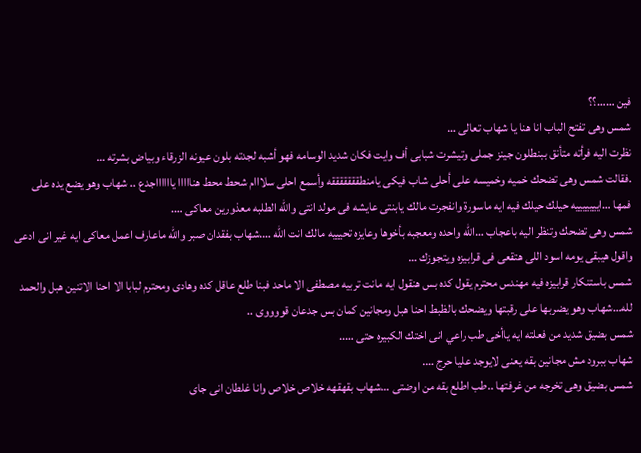فين ……؟؟
شمس وهى تفتح الباب انا هنا يا شهاب تعالى …
نظرت اليه فرأته متأنق ببنطلون جينز جملى وتيشرت شبابى أف وايت فكان شديد الوسامه فهو أشبه لجدته بلون عيونه الزرقاء وبياض بشرته …
.فقالت شمس وهى تضحك خميه وخميسه على أحلى شاب فيكى يامنطقققققققه وأسمع احلى سلااام شحط محط هنااااا يااااااجدع .. شهاب وهو يضع يده على فمها …ايييييييه حيلك حيلك فيه ايه ماسورة وانفجرت مالك يابنتى عايشه فى مولد انتى والله الطلبه معذورين معاكى ….
شمس وهى تضحك وتنظر اليه باعجاب …الله واحده ومعجبه بأخوها وعايزه تحيييه مالك انت الله ….شهاب بفقدان صبر والله ماعارف اعمل معاكى ايه غير انى ادعى واقول هيبقى يومه اسود اللى هتقعى فى قرابيزه ويتجوزك …
شمس باستنكار قرابيزه فيه مهندس محترم يقول كده بس هنقول ايه مانت تربيه مصطفى الا ماحد فبنا طلع عاقل كده وهادى ومحترم لبابا الا احنا الاتنين هبل والحمد لله…شهاب وهو يضربها على رقبتها ويضحك بالظبط احنا هبل ومجانين كمان بس جدعان قووووى ..
شمس بضيق شديد من فعلته ايه ياأخى طب راعي انى اختك الكبيره حتى …..
شهاب ببرود مش مجانين بقه يعنى لايوجد عليا حرج ….
شمس بضيق وهى تخرجه من غرفتها ..طب اطلع بقه من اوضتى …شهاب بقهقهه خلاص خلاص وانا غلطان انى جاى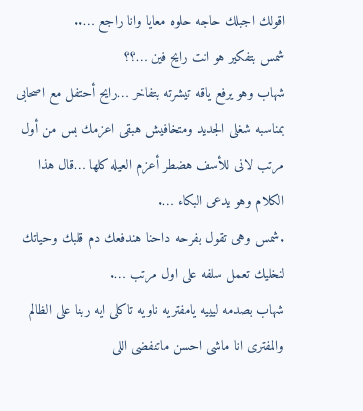اقولك اجبلك حاجه حلوه معايا وانا راجع …..
شمس بتفكير هو انت رايح فين …؟؟
شهاب وهو يرفع ياقه تيشرته بتفاخر …رايح أحتفل مع اصحابى بمناسبه شغلى الجديد ومتخافيش هبقى اعزمك بس من أول مرتب لانى للأسف هضطر أعزم العيله كلها …قال هذا الكلام وهو يدعى البكاء ….
.شمس وهى تقول بفرحه داحنا هندفعك دم قلبك وحياتك لنخليك تعمل سلفه على اول مرتب ….
شهاب بصدمه ليييه يامفتريه ناويه تاكلى ايه ربنا على الظالم والمفترى انا ماشى احسن ماتنفضى اللى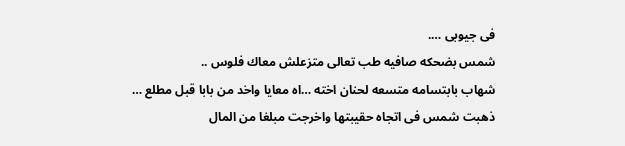فى جيوبى ….
شمس بضحكه صافيه طب تعالى متزعلش معاك فلوس ..
شهاب بابتسامه متسعه لحنان اخته …اه معايا واخد من بابا قبل مطلع …
ذهبت شمس فى اتجاه حقيبتها واخرجت مبلغا من المال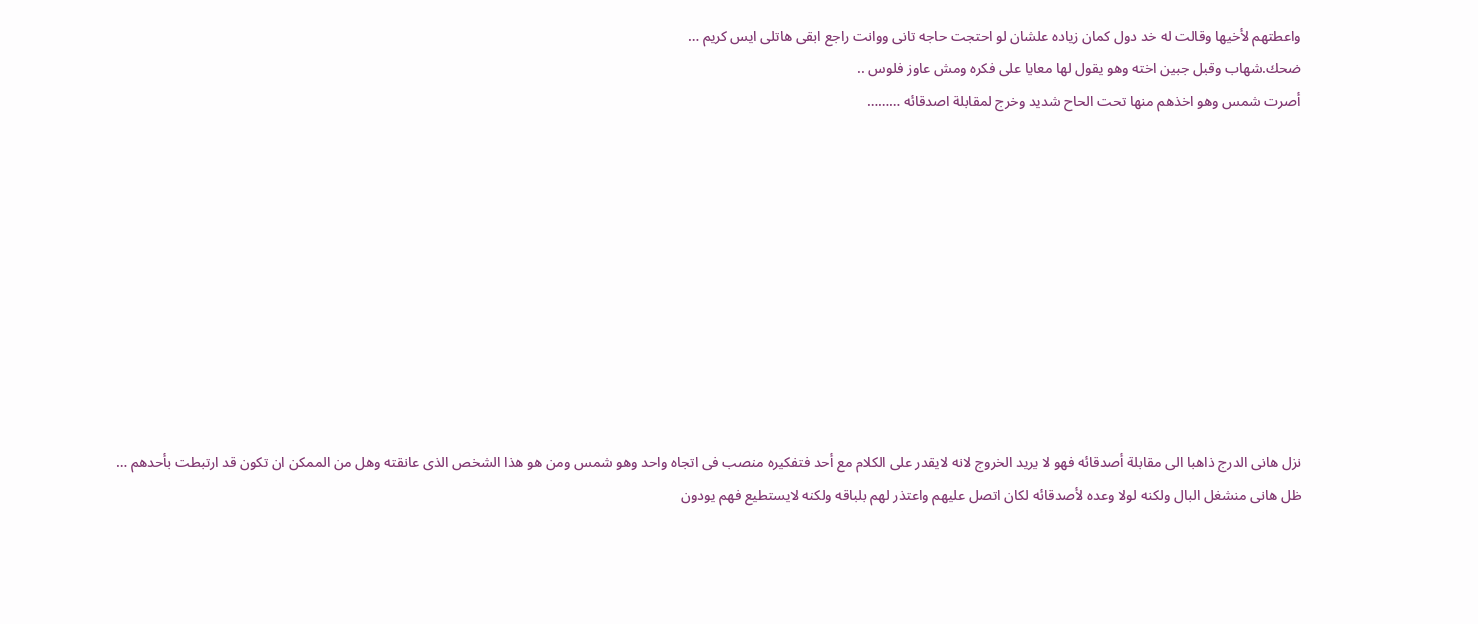واعطتهم لأخيها وقالت له خد دول كمان زياده علشان لو احتجت حاجه تانى ووانت راجع ابقى هاتلى ايس كريم …
ضحك.شهاب وقبل جبين اخته وهو يقول لها معايا على فكره ومش عاوز فلوس ..
أصرت شمس وهو اخذهم منها تحت الحاح شديد وخرج لمقابلة اصدقائه ………










نزل هانى الدرج ذاهبا الى مقابلة أصدقائه فهو لا يريد الخروج لانه لايقدر على الكلام مع أحد فتفكيره منصب فى اتجاه واحد وهو شمس ومن هو هذا الشخص الذى عانقته وهل من الممكن ان تكون قد ارتبطت بأحدهم …
ظل هانى منشغل البال ولكنه لولا وعده لأصدقائه لكان اتصل عليهم واعتذر لهم بلباقه ولكنه لايستطيع فهم يودون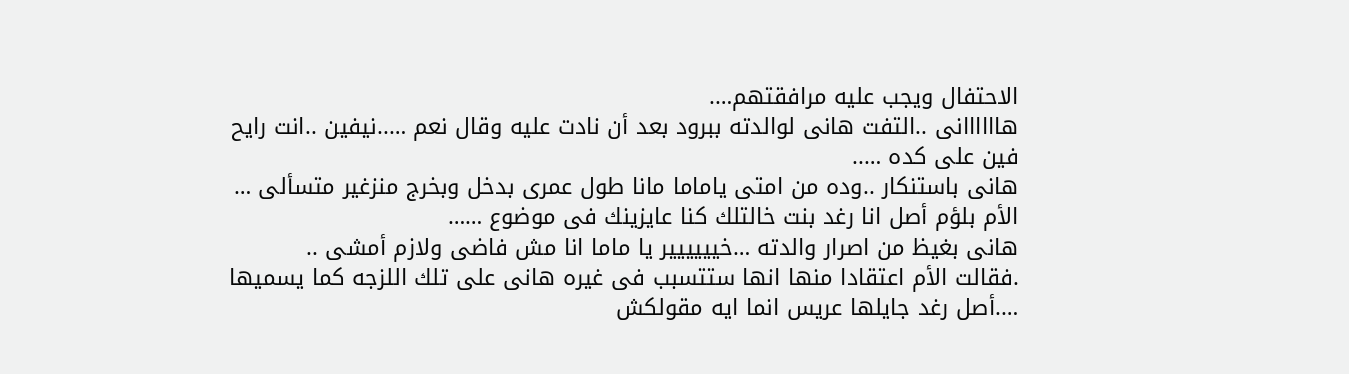الاحتفال ويجب عليه مرافقتهم….
هاااااانى ..التفت هانى لوالدته ببرود بعد أن نادت عليه وقال نعم …..نيفين ..انت رايح فين على كده …..
هانى باستنكار ..وده من امتى ياماما مانا طول عمرى بدخل وبخرج منزغير متسألى …
الأم بلؤم أصل انا رغد بنت خالتلك كنا عايزينك فى موضوع ……
هانى بغيظ من اصرار والدته …خيييييير يا ماما انا مش فاضى ولازم أمشى ..
.فقالت الأم اعتقادا منها انها ستتسبب فى غيره هانى على تلك اللزجه كما يسميها ….أصل رغد جايلها عريس انما ايه مقولكش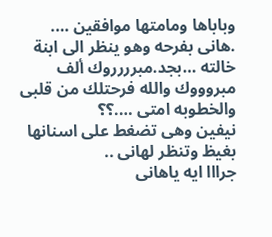وباباها ومامتها موافقين ….
.هانى بفرحه وهو ينظر الى ابنة خالته …بجد.مبرررروك ألف مبروووك والله فرحتلك من قلبى والخطوبه امتى ….؟؟
نيفين وهى تضغط على اسنانها بغيظ وتنظر لهانى ..
جرااا ايه ياهانى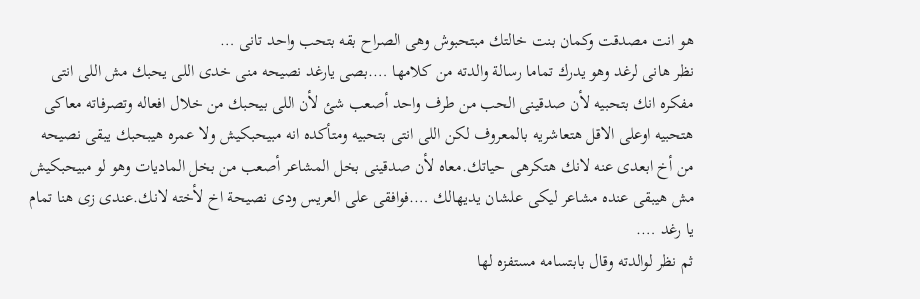هو انت مصدقت وكمان بنت خالتك مبتحبوش وهى الصراح بقه بتحب واحد تانى …
نظر هانى لرغد وهو يدرك تماما رسالة والدته من كلامها ….بصى يارغد نصيحه منى خدى اللى يحبك مش اللى انتى مفكره انك بتحبيه لأن صدقينى الحب من طرف واحد أصعب شئ لأن اللى بيحبك من خلال افعاله وتصرفاته معاكى هتحبيه اوعلى الاقل هتعاشريه بالمعروف لكن اللى انتى بتحبيه ومتأكده انه مبيحبكيش ولا عمره هيبحبك يبقى نصيحه من أخ ابعدى عنه لانك هتكرهى حياتك.معاه لأن صدقينى بخل المشاعر أصعب من بخل الماديات وهو لو مبيحبكيش مش هيبقى عنده مشاعر ليكى علشان يديهالك ….فوافقى على العريس ودى نصيحة اخ لأخته لانك.عندى زى هنا تمام يا رغد ….
ثم نظر لوالدته وقال بابتسامه مستفزه لها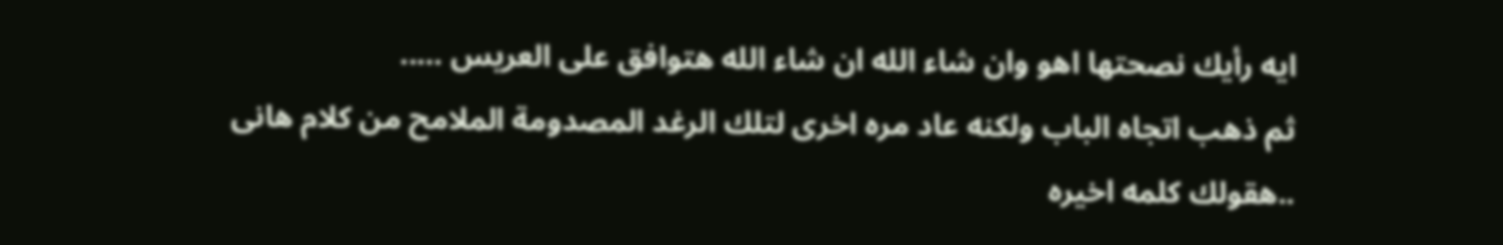ايه رأيك نصحتها اهو وان شاء الله ان شاء الله هتوافق على العريس …..
ثم ذهب اتجاه الباب ولكنه عاد مره اخرى لتلك الرغد المصدومة الملامح من كلام هانى ..هقولك كلمه اخيره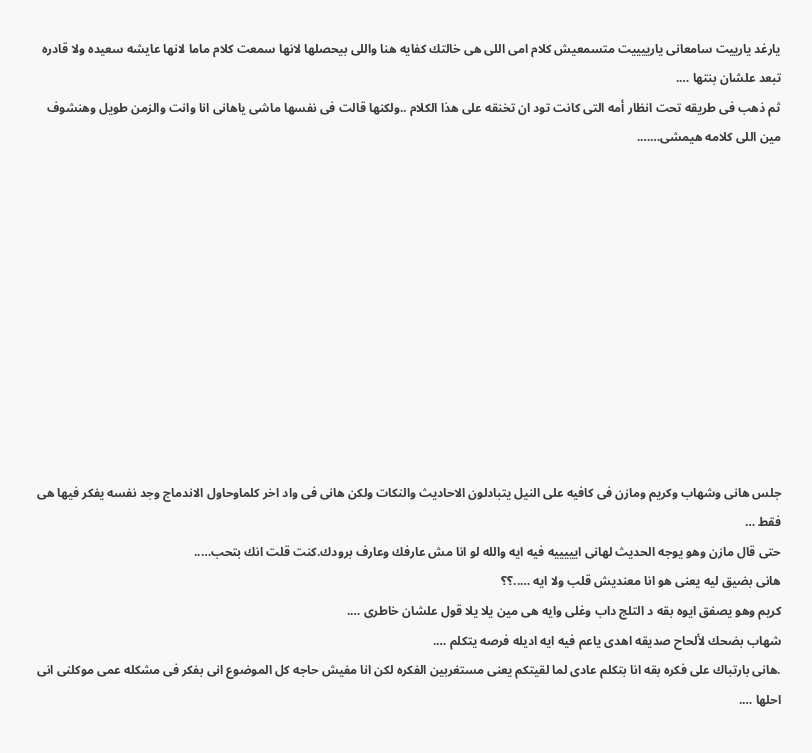يارغد يارييت سامعانى يارييييت متسمعيش كلام امى اللى هى خالتك كفايه هنا واللى بيحصلها لانها سمعت كلام ماما لانها عايشه سعيده ولا قادره تبعد علشان بنتها ….
ثم ذهب فى طريقه تحت انظار أمه التى كانت تود ان تخنقه على هذا الكلام ..ولكنها قالت فى نفسها ماشى ياهانى انا وانت والزمن طويل وهنشوف مين اللى كلامه هيمشى…….











جلس هانى وشهاب وكريم ومازن فى كافيه على النيل يتبادلون الاحاديث والنكات ولكن هانى فى واد اخر كلماوحاول الاندماج وجد نفسه يفكر فيها هى فقط …
حتى قال مازن وهو يوجه الحديث لهانى ايييييه فيه ايه والله لو انا مش عارفك وعارف برودك.كنت قلت انك بتحب…..
هانى بضيق ليه يعنى هو انا معنديش قلب ولا ايه …..؟؟
كريم وهو يصفق ايوه بقه د التلج داب وغلى وايه هى مين يلا يلا قول علشان خاطرى ….
شهاب بضحك لألحاح صديقه اهدى ياعم فيه ايه اديله فرصه يتكلم ….
.هانى بارتباك على فكره بقه انا بتكلم عادى لما لقيتكم يعنى مستغربين الفكره لكن انا مفيش حاجه كل الموضوع انى بفكر فى مشكله عمى موكلنى انى احلها ….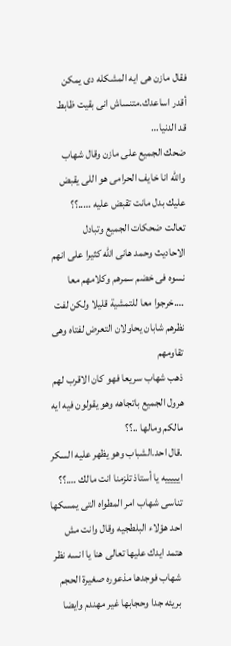فقال مازن هى ايه المشكله دى يمكن أقدر اساعدك.متنساش انى بقيت ظابط قد الدنيا…
ضحك الجميع على مازن وقال شهاب والله انا خايف الحرامى هو اللى يقبض عليك بدل مانت تقبض عليه …..؟؟
تعالت ضحكات الجميع وتبادل الاحاديث وحمد هانى الله كثيرا على انهم نسوه فى خضم سمرهم وكلامهم معا ….خرجوا معا للتمشية قليلا ولكن لفت نظرهم شابان يحاولان التعرض لفتاه وهى تقاومهم
ذهب شهاب سريعا فهو كان الاقرب لهم هرول الجميع باتجاهه وهو يقولون فيه ايه مالكم ومالها ..؟؟
.قال احد.الشباب وهو يظهر عليه السكر ايييييه يا أستاذ تلزمنا انت مالك ….؟؟
تناسى شهاب امر المطواه التى يمسكها احد هؤلاء البلطجيه وقال وانت مش هتمد ايدك عليها تعالى هنا يا انسه نظر
شهاب فوجدها مذعوره صغيرة الحجم بريئه جدا وحجابها غير مهندم وايضا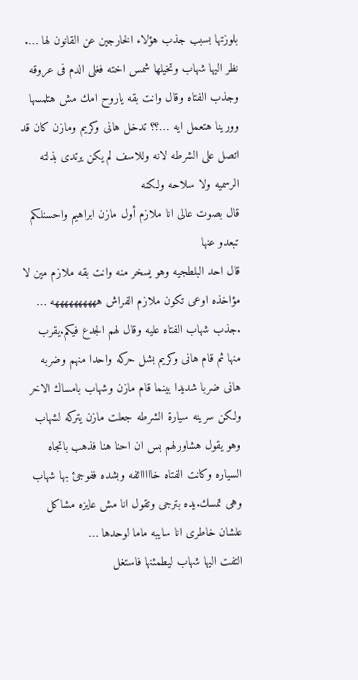بلوزتها بسبب جذب هؤلاء الخارجين عن القانون لها ….
نظر اليها شهاب وتخيلها شمس اخته فغلى الدم فى عروقه وجذب الفتاه وقال وانت بقه ياروح امك مش هتلمسها وورينا هتعمل ايه …؟؟ تدخل هانى وكريم ومازن كان قد اتصل على الشرطه لانه وللاسف لم يكن يرتدى بذلته الرسميه ولا سلاحه ولكنه
قال بصوت عالى انا ملازم أول مازن ابراهيم واحسنلكم تبعدو عنها
قال احد البلطجيه وهو يسخر منه وانت بقه ملازم مين لا مؤاخذه اوعى تكون ملازم الفراش ههههههههههه …
.جذب شهاب الفتاه عليه وقال لهم الجدع فيكم.يقرب منها ثم قام هانى وكريم بشل حركه واحدا منهم وضربه هانى ضربا شديدا بينما قام مازن وشهاب بامساك الاخر ولكن سرينه سيارة الشرطه جعلت مازن يتركه لشهاب
وهو يقول هشاورلهم بس ان احنا هنا فذهب باتجاه السياره وكانت الفتاه خااااائفه وبشده ففوجئ بها شهاب وهى تمسك.يده بترجى وتقول انا مش عايزه مشاكل علشان خاطرى انا سايبه ماما لوحدها …
التفت اليها شهاب ليطمئنها فاستغل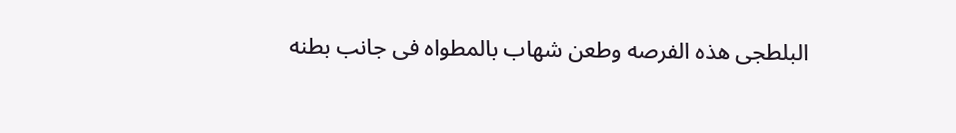البلطجى هذه الفرصه وطعن شهاب بالمطواه فى جانب بطنه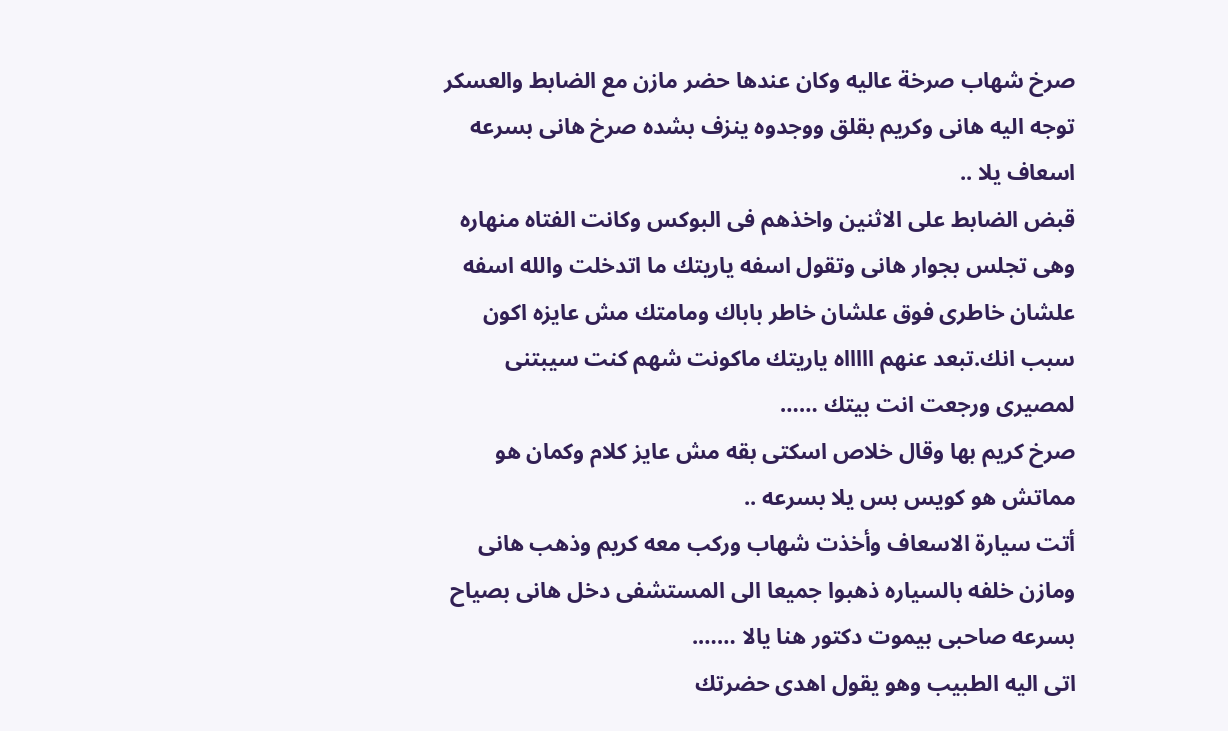صرخ شهاب صرخة عاليه وكان عندها حضر مازن مع الضابط والعسكر توجه اليه هانى وكريم بقلق ووجدوه ينزف بشده صرخ هانى بسرعه اسعاف يلا ..
قبض الضابط على الاثنين واخذهم فى البوكس وكانت الفتاه منهاره وهى تجلس بجوار هانى وتقول اسفه ياريتك ما اتدخلت والله اسفه علشان خاطرى فوق علشان خاطر باباك ومامتك مش عايزه اكون سبب انك.تبعد عنهم اااااه ياريتك ماكونت شهم كنت سيبتنى لمصيرى ورجعت انت بيتك ……
صرخ كريم بها وقال خلاص اسكتى بقه مش عايز كلام وكمان هو مماتش هو كويس بس يلا بسرعه ..
أتت سيارة الاسعاف وأخذت شهاب وركب معه كريم وذهب هانى ومازن خلفه بالسياره ذهبوا جميعا الى المستشفى دخل هانى بصياح بسرعه صاحبى بيموت دكتور هنا يالا …….
اتى اليه الطبيب وهو يقول اهدى حضرتك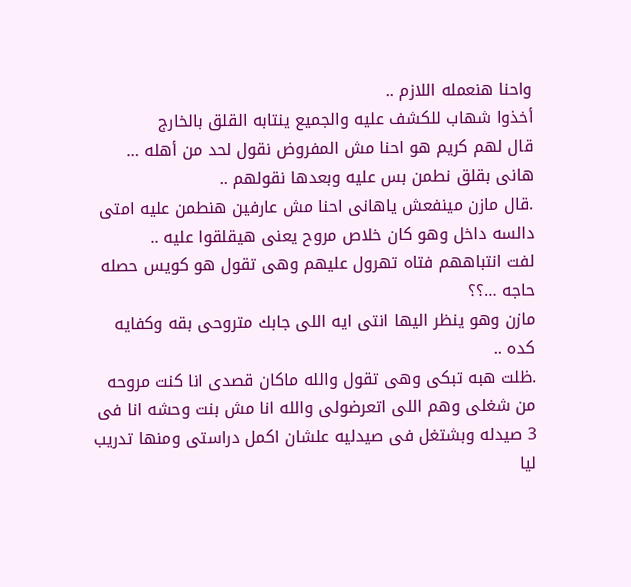واحنا هنعمله اللازم ..
أخذوا شهاب للكشف عليه والجميع ينتابه القلق بالخارج
قال لهم كريم هو احنا مش المفروض نقول لحد من أهله …
هانى بقلق نطمن بس عليه وبعدها نقولهم ..
.قال مازن مينفعش ياهانى احنا مش عارفين هنطمن عليه امتى دالسه داخل وهو كان خلاص مروح يعنى هيقلقوا عليه ..
لفت انتباههم فتاه تهرول عليهم وهى تقول هو كويس حصله حاجه …؟؟
مازن وهو ينظر اليها انتى ايه اللى جابك متروحى بقه وكفايه كده ..
.ظلت هبه تبكى وهى تقول والله ماكان قصدى انا كنت مروحه من شغلى وهم اللى اتعرضولى والله انا مش بنت وحشه انا فى 3 صيدله وبشتغل فى صيدليه علشان اكمل دراستى ومنها تدريب ليا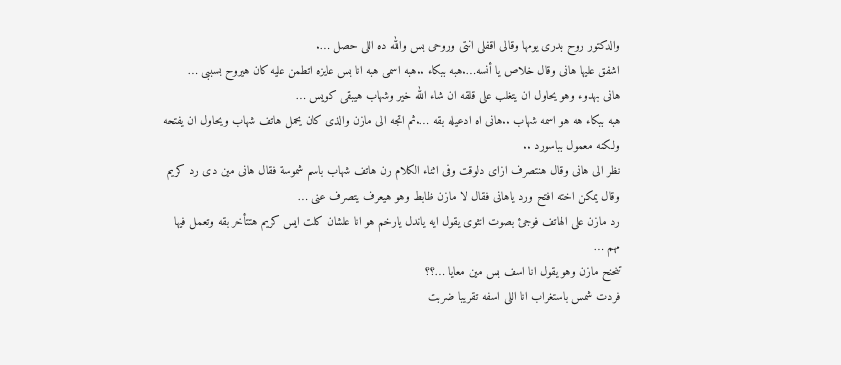والدكتور روح بدرى يومها وقالى اقفلى انتى وروحى بس والله ده اللى حصل ….
اشفق عليها هانى وقال خلاص يا أنسه….هبه ببكاء ..هبه اسمى هبه انا بس عايزه اتطمن عليه كان هيروح بسببى …
هانى بهدوء وهو يحاول ان يتغلب على قلقه ان شاء الله خير وشهاب هيبقى كويس …
هبه ببكاء هه هو اسمه شهاب ..هانى اه ادعيله بقه ….ثم اتجه الى مازن والذى كان يحمل هاتف شهاب ويحاول ان يفتحه ولكنه معمول بباسورد ..
نظر الى هانى وقال هنتصرف ازاى دلوقت وفى اثناء الكلام رن هاتف شهاب باسم شموسة فقال هانى مين دى رد كريم وقال يمكن اخته افتح ورد ياهانى فقال لا مازن ظابط وهو هيعرف يتصرف عنى …
رد مازن على الهاتف فوجئ بصوت انثوى يقول ايه ياندل يارخم هو انا علشان كلت ايس كريم هتتأخر بقه وتعمل فيها مهم …
تنحنح مازن وهو يقول انا اسف بس مين معايا …؟؟
فردت شمس باستغراب انا اللى اسفه تقريبا ضربت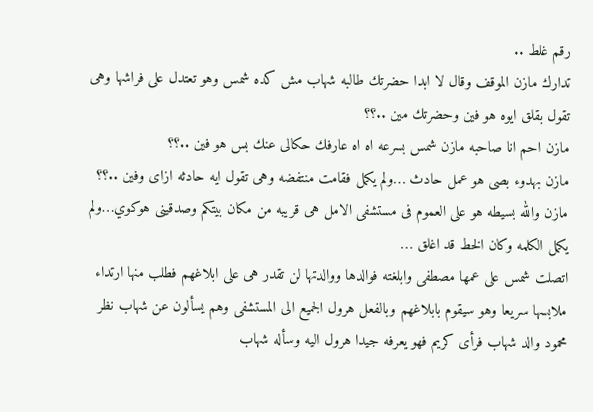رقم غلط ..
تدارك مازن الموقف وقال لا ابدا حضرتك طالبه شهاب مش كده شمس وهو تعتدل على فراشها وهى تقول بقلق ايوه هو فين وحضرتك مين ..؟؟
مازن احم انا صاحبه مازن شمس بسرعه اه اه عارفك حكالى عنك بس هو فين ..؟؟
مازن بهدوء بصى هو عمل حادث …ولم يكمل فقامت منتفضه وهى تقول ايه حادثه ازاى وفين ..؟؟
مازن والله بسيطه هو على العموم فى مستشفى الامل هى قريبه من مكان بيتكم وصدقينى هوكوي…ولم يكمل الكلمه وكان الخط قد اغلق …
اتصلت شمس على عمها مصطفى وابلغته فوالدها ووالدتها لن تقدر هى على ابلاغهم فطلب منها ارتداء ملابسها سريعا وهو سيقوم بابلاغهم وبالفعل هرول الجميع الى المستشفى وهم يسألون عن شهاب نظر محمود والد شهاب فرأى كريم فهو يعرفه جيدا هرول اليه وسأله شهاب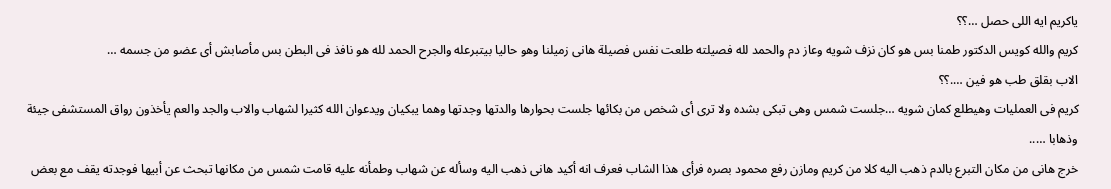ياكريم ايه اللى حصل …؟؟
كريم والله كويس الدكتور طمنا بس هو كان نزف شويه وعاز دم والحمد لله فصيلته طلعت نفس فصيلة هانى زميلنا وهو حاليا بيتبرعله والجرح الحمد لله هو نافذ فى البطن بس مأصابش أى عضو من جسمه …
الاب بقلق طب هو فين ….؟؟
كريم فى العمليات وهيطلع كمان شويه …جلست شمس وهى تبكى بشده ولا ترى أى شخص من بكائها جلست بحوارها والدتها وجدتها وهما يبكيان ويدعوان الله كثيرا لشهاب والاب والجد والعم يأخذون رواق المستشفى جيئة وذهابا …..
خرج هانى من مكان التبرع بالدم ذهب اليه كلا من كريم ومازن رفع محمود بصره فرأى هذا الشاب فعرف انه أكيد هانى ذهب اليه وسأله عن شهاب وطمأنه عليه قامت شمس من مكانها تبحث عن أبيها فوجدته يقف مع بعض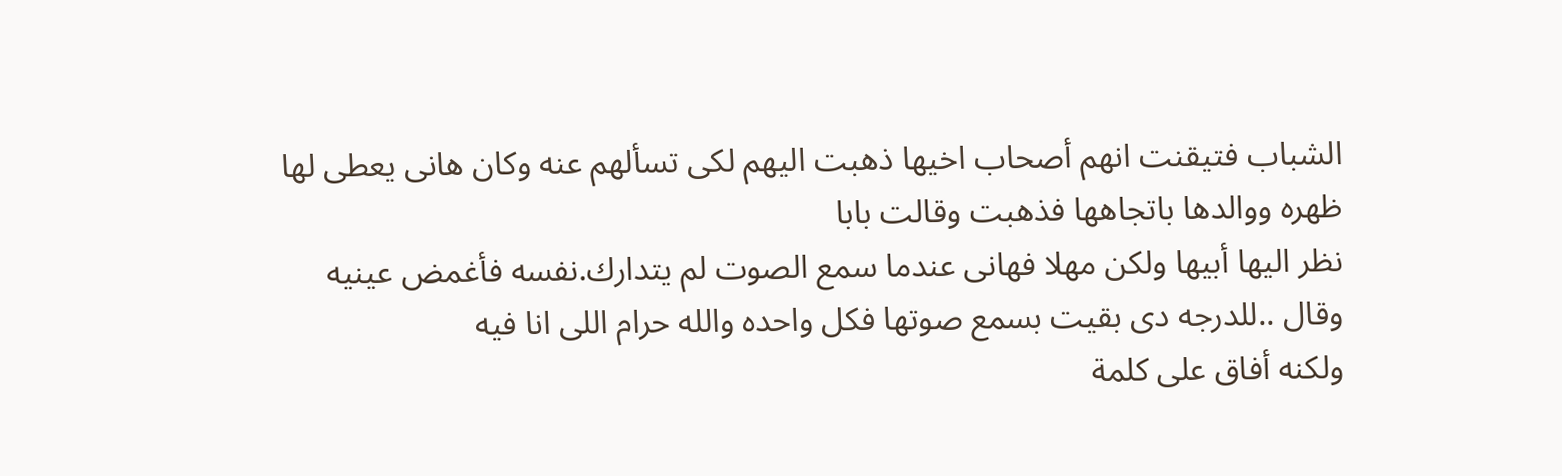الشباب فتيقنت انهم أصحاب اخيها ذهبت اليهم لكى تسألهم عنه وكان هانى يعطى لها ظهره ووالدها باتجاهها فذهبت وقالت بابا
نظر اليها أبيها ولكن مهلا فهانى عندما سمع الصوت لم يتدارك.نفسه فأغمض عينيه
وقال ..للدرجه دى بقيت بسمع صوتها فكل واحده والله حرام اللى انا فيه
ولكنه أفاق على كلمة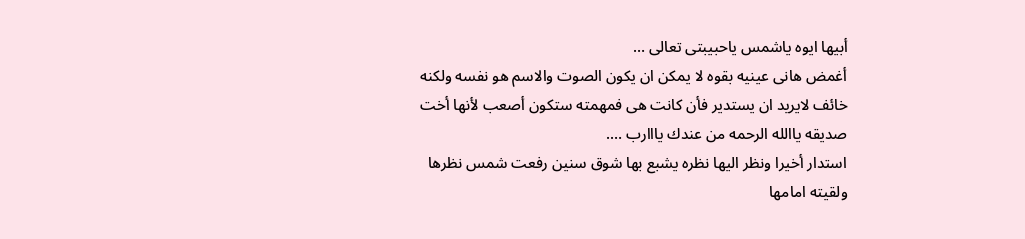أبيها ايوه ياشمس ياحبيبتى تعالى …
أغمض هانى عينيه بقوه لا يمكن ان يكون الصوت والاسم هو نفسه ولكنه خائف لايريد ان يستدير فأن كانت هى فمهمته ستكون أصعب لأنها أخت صديقه ياالله الرحمه من عندك يااارب ….
استدار أخيرا ونظر اليها نظره يشبع بها شوق سنين رفعت شمس نظرها ولقيته امامها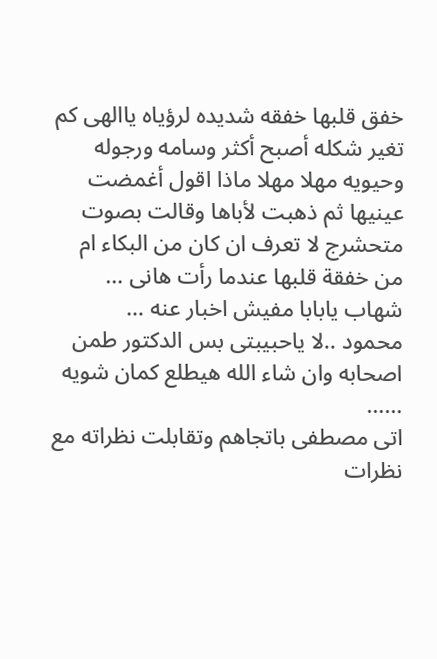خفق قلبها خفقه شديده لرؤياه ياالهى كم تغير شكله أصبح أكثر وسامه ورجوله وحيويه مهلا مهلا ماذا اقول أغمضت عينيها ثم ذهبت لأباها وقالت بصوت متحشرج لا تعرف ان كان من البكاء ام من خفقة قلبها عندما رأت هانى …
شهاب يابابا مفيش اخبار عنه …
محمود ..لا ياحبيبتى بس الدكتور طمن اصحابه وان شاء الله هيطلع كمان شويه ……
اتى مصطفى باتجاهم وتقابلت نظراته مع نظرات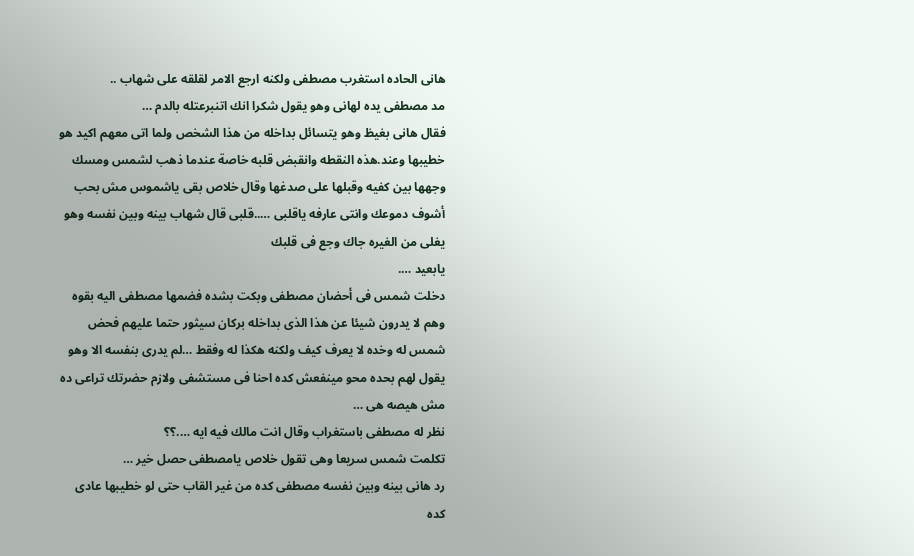هانى الحاده استغرب مصطفى ولكنه ارجع الامر لقلقه على شهاب ..
مد مصطفى يده لهانى وهو يقول شكرا انك اتنبرعتله بالدم …
فقال هانى بغيظ وهو يتسائل بداخله من هذا الشخص ولما اتى معهم اكيد هو خطيبها وعند.هذه النقطه وانقبض قلبه خاصة عندما ذهب لشمس ومسك وجهها بين كفيه وقبلها على صدغها وقال خلاص بقى ياشموس مش بحب أشوف دموعك وانتى عارفه ياقلبى …..قلبى قال شهاب بينه وبين نفسه وهو يغلى من الغيره جاك وجع فى قلبك
يابعيد ….
دخلت شمس فى أحضان مصطفى وبكت بشده فضمها مصطفى اليه بقوه وهم لا يدرون شيئا عن هذا الذى بداخله بركان سيثور حتما عليهم فحض شمس له وخده لا يعرف كيف ولكنه هكذا له وفقط …لم يدرى بنفسه الا وهو يقول لهم بحده محو مينفعش كده احنا فى مستشفى ولازم حضرتك تراعى ده مش هيصه هى …
نظر له مصطفى باستغراب وقال انت مالك فيه ايه ….؟؟
تكلمت شمس سريعا وهى تقول خلاص يامصطفى حصل خير …
رد هانى بينه وبين نفسه مصطفى كده من غير القاب حتى لو خطيبها عادى كده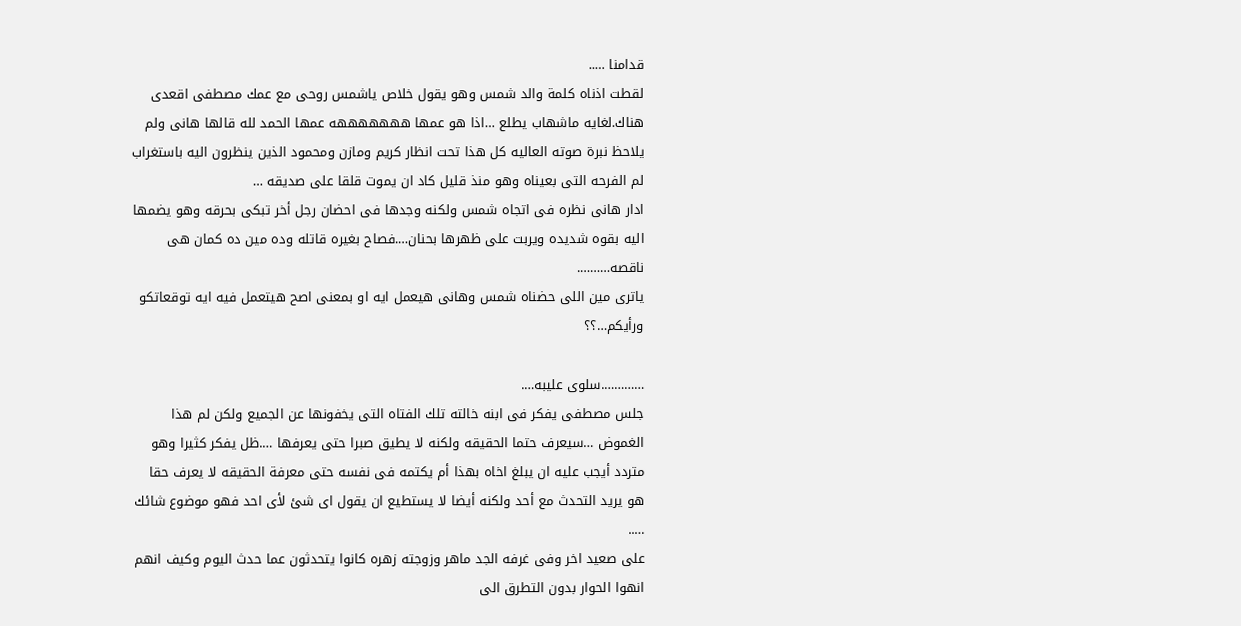قدامنا …..
لقطت اذناه كلمة والد شمس وهو يقول خلاص ياشمس روحى مع عمك مصطفى اقعدى هناك.لغايه ماشهاب يطلع …اذا هو عمها هههههههه عمها الحمد لله قالها هانى ولم يلاحظ نبرة صوته العاليه كل هذا تحت انظار كريم ومازن ومحمود الذين ينظرون اليه باستغراب لم الفرحه التى بعيناه وهو منذ قليل كاد ان يموت قلقا على صديقه …
ادار هانى نظره فى اتجاه شمس ولكنه وجدها فى احضان رجل أخر تبكى بحرقه وهو يضمها اليه بقوه شديده ويربت على ظهرها بحنان….فصاح بغيره قاتله وده مين ده كمان هى ناقصه……….
ياترى مين اللى حضناه شمس وهانى هيعمل ايه او بمعنى اصح هيتعمل فيه ايه توقعاتكو ورأيكم…؟؟

………….سلوى عليبه….
جلس مصطفى يفكر فى ابنه خالته تلك الفتاه التى يخفونها عن الجميع ولكن لم هذا الغموض …سيعرف حتما الحقيقه ولكنه لا يطيق صبرا حتى يعرفها ….ظل يفكر كثيرا وهو متردد أيجب عليه ان يبلغ اخاه بهذا أم يكتمه فى نفسه حتى معرفة الحقيقه لا يعرف حقا هو يريد التحدث مع أحد ولكنه أيضا لا يستطيع ان يقول اى شئ لأى احد فهو موضوع شائك …..
على صعيد اخر وفى غرفه الجد ماهر وزوجته زهره كانوا يتحدثون عما حدث اليوم وكيف انهم انهوا الحوار بدون التطرق الى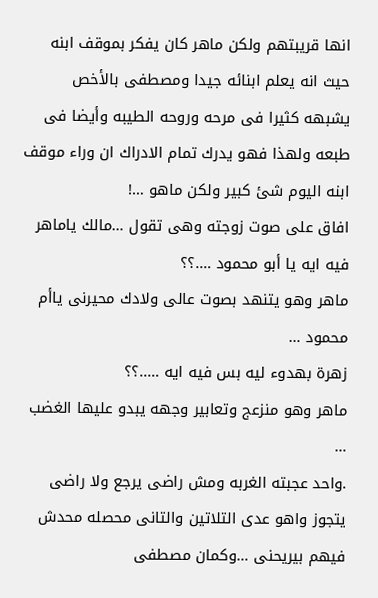انها قريبتهم ولكن ماهر كان يفكر بموقف ابنه حيث انه يعلم ابنائه جيدا ومصطفى بالأخص يشبهه كثيرا فى مرحه وروحه الطيبه وأيضا فى طبعه ولهذا فهو يدرك تمام الادراك ان وراء موقف ابنه اليوم شئ كبير ولكن ماهو …!
افاق على صوت زوجته وهى تقول …مالك ياماهر فيه ايه يا أبو محمود ….؟؟
ماهر وهو يتنهد بصوت عالى ولادك محيرنى ياأم محمود …
زهرة بهدوء ليه بس فيه ايه …..؟؟
ماهر وهو منزعج وتعابير وجهه يبدو عليها الغضب …
.واحد عجبته الغربه ومش راضى يرجع ولا راضى يتجوز واهو عدى التلاتين والتانى محصله محدش فيهم بيريحنى …وكمان مصطفى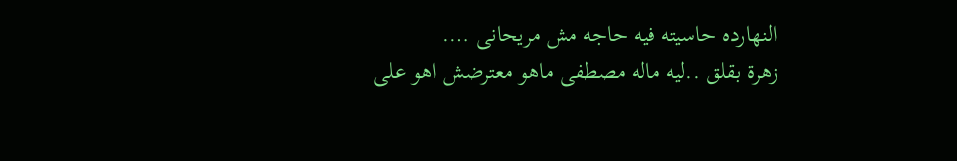النهارده حاسيته فيه حاجه مش مريحانى ….
زهرة بقلق ..ليه ماله مصطفى ماهو معترضش اهو على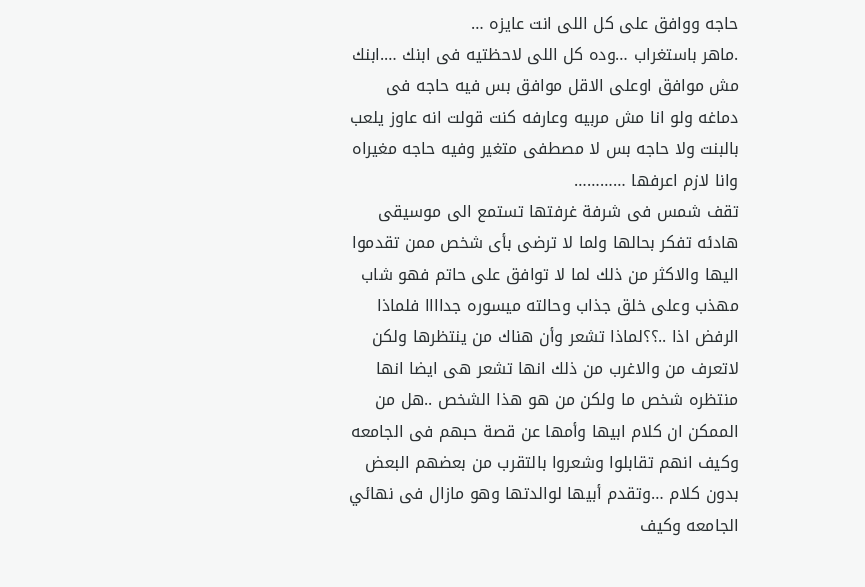حاجه ووافق على كل اللى انت عايزه …
.ماهر باستغراب …وده كل اللى لاحظتيه فى ابنك ….ابنك مش موافق اوعلى الاقل موافق بس فيه حاجه فى دماغه ولو انا مش مربيه وعارفه كنت قولت انه عاوز يلعب بالبنت ولا حاجه بس لا مصطفى متغير وفيه حاجه مغيراه وانا لازم اعرفها …………
تقف شمس فى شرفة غرفتها تستمع الى موسيقى هادئه تفكر بحالها ولما لا ترضى بأى شخص ممن تقدموا اليها والاكثر من ذلك لما لا توافق على حاتم فهو شاب مهذب وعلى خلق جذاب وحالته ميسوره جداااا فلماذا الرفض اذا ..؟؟لماذا تشعر وأن هناك من ينتظرها ولكن لاتعرف من والاغرب من ذلك انها تشعر هى ايضا انها منتظره شخص ما ولكن من هو هذا الشخص ..هل من الممكن ان كلام ابيها وأمها عن قصة حبهم فى الجامعه وكيف انهم تقابلوا وشعروا بالتقرب من بعضهم البعض بدون كلام …وتقدم أبيها لوالدتها وهو مازال فى نهائي الجامعه وكيف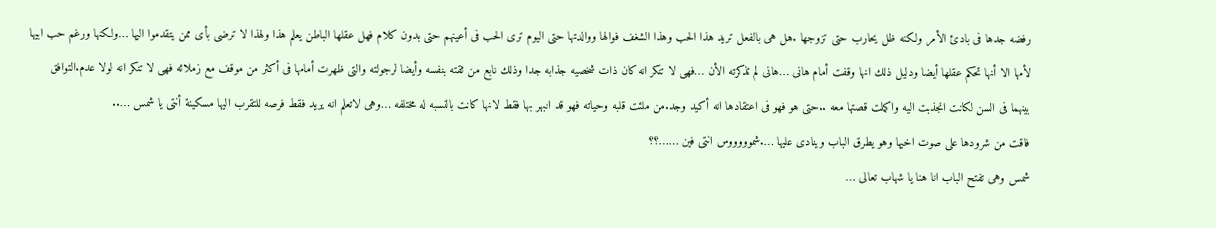رفضه جدها فى بادئ الأمر ولكنه ظل يحارب حتى تزوجها .هل هى بالفعل تريد هذا الحب وهذا الشغف فوالها ووالدتها حتى اليوم ترى الحب فى أعينهم حتى بدون كلام فهل عقلها الباطن يعلم هذا ولهذا لا ترضى بأى ممن يتقدموا اليها …ولكنها ورغم حب ابيها لأمها الا أنها تحكم عقلها أيضا ودليل ذلك انها وقفت أمام هانى …هانى لم تذكرته الأن …فهى لا تنكر انه كان ذات شخصيه جذابه جدا وذلك نابع من ثقته بنفسه وأيضا لرجولته والتى ظهرت أمامها فى أكثر من موقف مع زملائه فهى لا تنكر انه لولا عدم.التوافق بينهما فى السن لكانت انجذبت اليه واكملت قصتها معه ..حتى هو فهو فى اعتقادها انه أكيد وجد.من ملئت قلبه وحياته فهو قد انبهر بها فقط لانها كانت بالنسبه له مختلفه …وهى لاتعلم انه يريد فقط فرصه للتقرب اليها مسكينة أنتى يا شمس …..
فاقت من شرودها على صوت اخيها وهو يطرق الباب وينادى عليها ….شموووووس انتى فين ……؟؟
شمس وهى تفتح الباب انا هنا يا شهاب تعالى …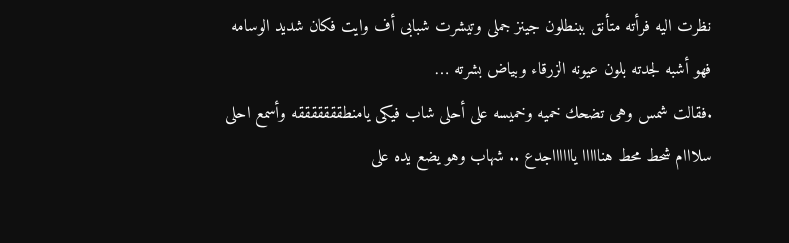نظرت اليه فرأته متأنق ببنطلون جينز جملى وتيشرت شبابى أف وايت فكان شديد الوسامه فهو أشبه لجدته بلون عيونه الزرقاء وبياض بشرته …
.فقالت شمس وهى تضحك خميه وخميسه على أحلى شاب فيكى يامنطقققققققه وأسمع احلى سلااام شحط محط هنااااا يااااااجدع .. شهاب وهو يضع يده على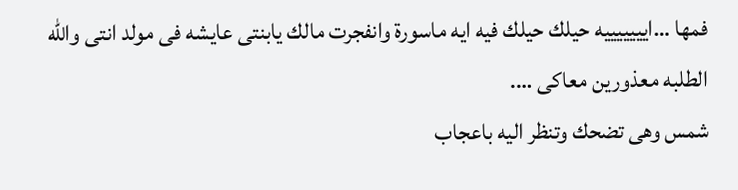فمها …ايييييييه حيلك حيلك فيه ايه ماسورة وانفجرت مالك يابنتى عايشه فى مولد انتى والله الطلبه معذورين معاكى ….
شمس وهى تضحك وتنظر اليه باعجاب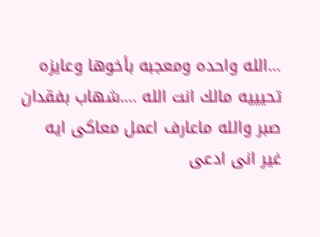…الله واحده ومعجبه بأخوها وعايزه تحيييه مالك انت الله ….شهاب بفقدان صبر والله ماعارف اعمل معاكى ايه غير انى ادعى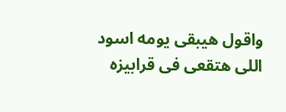واقول هيبقى يومه اسود اللى هتقعى فى قرابيزه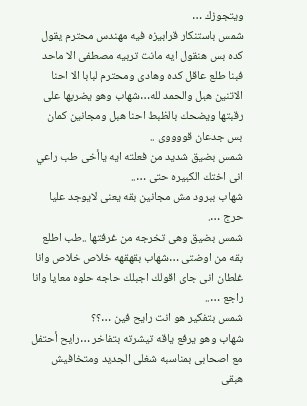ويتجوزك …
شمس باستنكار قرابيزه فيه مهندس محترم يقول كده بس هنقول ايه مانت تربيه مصطفى الا ماحد فبنا طلع عاقل كده وهادى ومحترم لبابا الا احنا الاتنين هبل والحمد لله…شهاب وهو يضربها على رقبتها ويضحك بالظبط احنا هبل ومجانين كمان بس جدعان قووووى ..
شمس بضيق شديد من فعلته ايه ياأخى طب راعي انى اختك الكبيره حتى …..
شهاب ببرود مش مجانين بقه يعنى لايوجد عليا حرج ….
شمس بضيق وهى تخرجه من غرفتها ..طب اطلع بقه من اوضتى …شهاب بقهقهه خلاص خلاص وانا غلطان انى جاى اقولك اجبلك حاجه حلوه معايا وانا راجع …..
شمس بتفكير هو انت رايح فين …؟؟
شهاب وهو يرفع ياقه تيشرته بتفاخر …رايح أحتفل مع اصحابى بمناسبه شغلى الجديد ومتخافيش هبقى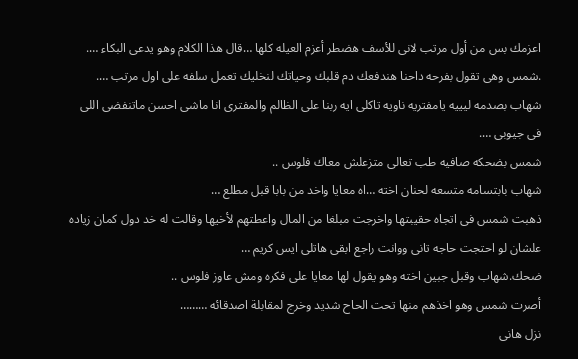اعزمك بس من أول مرتب لانى للأسف هضطر أعزم العيله كلها …قال هذا الكلام وهو يدعى البكاء ….
.شمس وهى تقول بفرحه داحنا هندفعك دم قلبك وحياتك لنخليك تعمل سلفه على اول مرتب ….
شهاب بصدمه ليييه يامفتريه ناويه تاكلى ايه ربنا على الظالم والمفترى انا ماشى احسن ماتنفضى اللى فى جيوبى ….
شمس بضحكه صافيه طب تعالى متزعلش معاك فلوس ..
شهاب بابتسامه متسعه لحنان اخته …اه معايا واخد من بابا قبل مطلع …
ذهبت شمس فى اتجاه حقيبتها واخرجت مبلغا من المال واعطتهم لأخيها وقالت له خد دول كمان زياده علشان لو احتجت حاجه تانى ووانت راجع ابقى هاتلى ايس كريم …
ضحك.شهاب وقبل جبين اخته وهو يقول لها معايا على فكره ومش عاوز فلوس ..
أصرت شمس وهو اخذهم منها تحت الحاح شديد وخرج لمقابلة اصدقائه ………
نزل هانى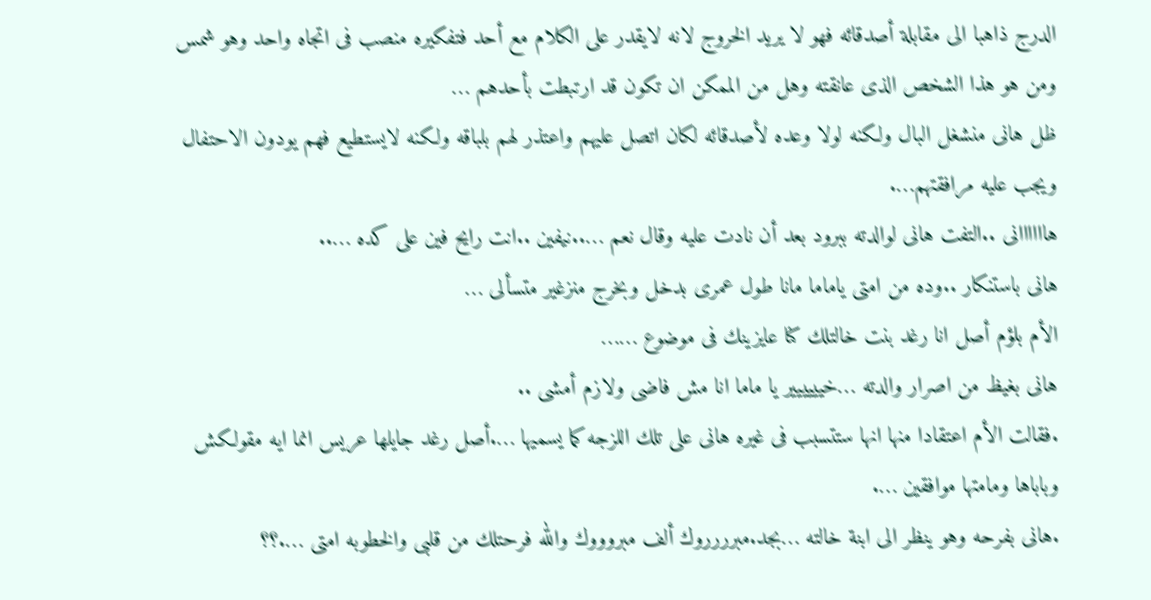الدرج ذاهبا الى مقابلة أصدقائه فهو لا يريد الخروج لانه لايقدر على الكلام مع أحد فتفكيره منصب فى اتجاه واحد وهو شمس ومن هو هذا الشخص الذى عانقته وهل من الممكن ان تكون قد ارتبطت بأحدهم …
ظل هانى منشغل البال ولكنه لولا وعده لأصدقائه لكان اتصل عليهم واعتذر لهم بلباقه ولكنه لايستطيع فهم يودون الاحتفال ويجب عليه مرافقتهم….
هاااااانى ..التفت هانى لوالدته ببرود بعد أن نادت عليه وقال نعم …..نيفين ..انت رايح فين على كده …..
هانى باستنكار ..وده من امتى ياماما مانا طول عمرى بدخل وبخرج منزغير متسألى …
الأم بلؤم أصل انا رغد بنت خالتلك كنا عايزينك فى موضوع ……
هانى بغيظ من اصرار والدته …خيييييير يا ماما انا مش فاضى ولازم أمشى ..
.فقالت الأم اعتقادا منها انها ستتسبب فى غيره هانى على تلك اللزجه كما يسميها ….أصل رغد جايلها عريس انما ايه مقولكش وباباها ومامتها موافقين ….
.هانى بفرحه وهو ينظر الى ابنة خالته …بجد.مبرررروك ألف مبروووك والله فرحتلك من قلبى والخطوبه امتى ….؟؟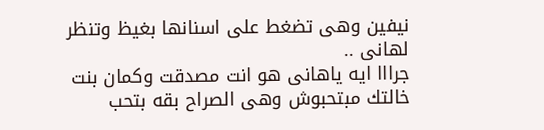نيفين وهى تضغط على اسنانها بغيظ وتنظر لهانى ..
جرااا ايه ياهانى هو انت مصدقت وكمان بنت خالتك مبتحبوش وهى الصراح بقه بتحب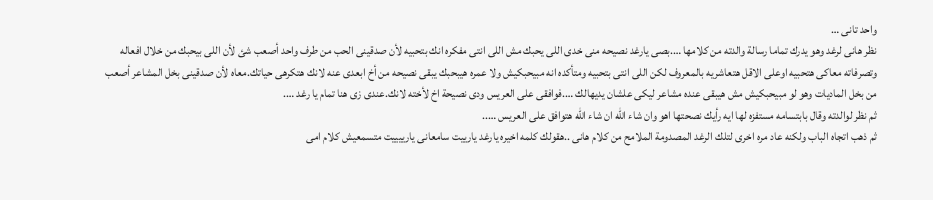واحد تانى …
نظر هانى لرغد وهو يدرك تماما رسالة والدته من كلامها ….بصى يارغد نصيحه منى خدى اللى يحبك مش اللى انتى مفكره انك بتحبيه لأن صدقينى الحب من طرف واحد أصعب شئ لأن اللى بيحبك من خلال افعاله وتصرفاته معاكى هتحبيه اوعلى الاقل هتعاشريه بالمعروف لكن اللى انتى بتحبيه ومتأكده انه مبيحبكيش ولا عمره هيبحبك يبقى نصيحه من أخ ابعدى عنه لانك هتكرهى حياتك.معاه لأن صدقينى بخل المشاعر أصعب من بخل الماديات وهو لو مبيحبكيش مش هيبقى عنده مشاعر ليكى علشان يديهالك ….فوافقى على العريس ودى نصيحة اخ لأخته لانك.عندى زى هنا تمام يا رغد ….
ثم نظر لوالدته وقال بابتسامه مستفزه لها ايه رأيك نصحتها اهو وان شاء الله ان شاء الله هتوافق على العريس …..
ثم ذهب اتجاه الباب ولكنه عاد مره اخرى لتلك الرغد المصدومة الملامح من كلام هانى ..هقولك كلمه اخيره يارغد يارييت سامعانى يارييييت متسمعيش كلام امى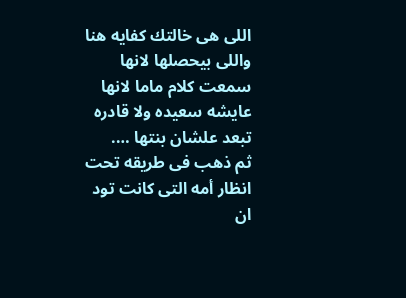اللى هى خالتك كفايه هنا واللى بيحصلها لانها سمعت كلام ماما لانها عايشه سعيده ولا قادره تبعد علشان بنتها ….
ثم ذهب فى طريقه تحت انظار أمه التى كانت تود ان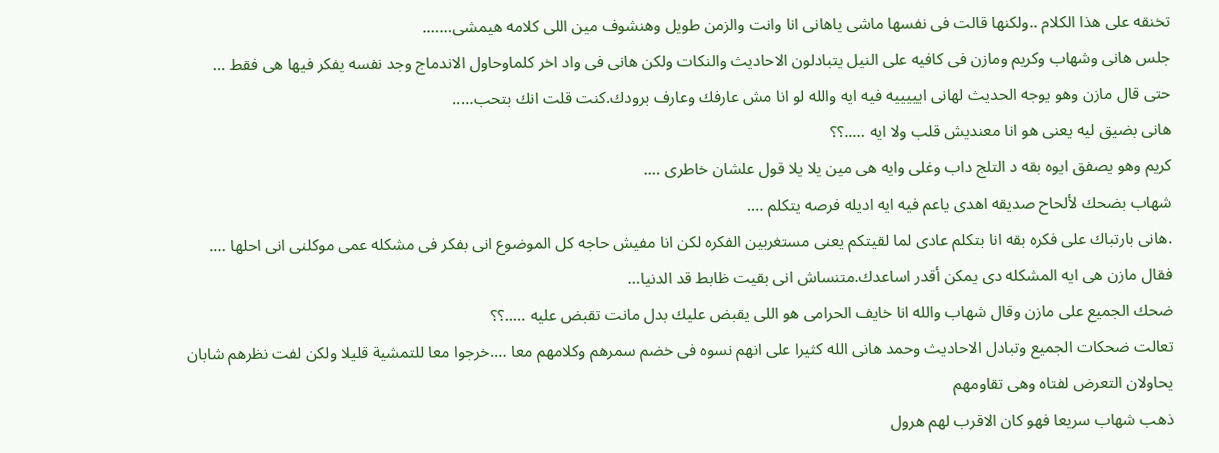تخنقه على هذا الكلام ..ولكنها قالت فى نفسها ماشى ياهانى انا وانت والزمن طويل وهنشوف مين اللى كلامه هيمشى…….
جلس هانى وشهاب وكريم ومازن فى كافيه على النيل يتبادلون الاحاديث والنكات ولكن هانى فى واد اخر كلماوحاول الاندماج وجد نفسه يفكر فيها هى فقط …
حتى قال مازن وهو يوجه الحديث لهانى ايييييه فيه ايه والله لو انا مش عارفك وعارف برودك.كنت قلت انك بتحب…..
هانى بضيق ليه يعنى هو انا معنديش قلب ولا ايه …..؟؟
كريم وهو يصفق ايوه بقه د التلج داب وغلى وايه هى مين يلا يلا قول علشان خاطرى ….
شهاب بضحك لألحاح صديقه اهدى ياعم فيه ايه اديله فرصه يتكلم ….
.هانى بارتباك على فكره بقه انا بتكلم عادى لما لقيتكم يعنى مستغربين الفكره لكن انا مفيش حاجه كل الموضوع انى بفكر فى مشكله عمى موكلنى انى احلها ….
فقال مازن هى ايه المشكله دى يمكن أقدر اساعدك.متنساش انى بقيت ظابط قد الدنيا…
ضحك الجميع على مازن وقال شهاب والله انا خايف الحرامى هو اللى يقبض عليك بدل مانت تقبض عليه …..؟؟
تعالت ضحكات الجميع وتبادل الاحاديث وحمد هانى الله كثيرا على انهم نسوه فى خضم سمرهم وكلامهم معا ….خرجوا معا للتمشية قليلا ولكن لفت نظرهم شابان يحاولان التعرض لفتاه وهى تقاومهم
ذهب شهاب سريعا فهو كان الاقرب لهم هرول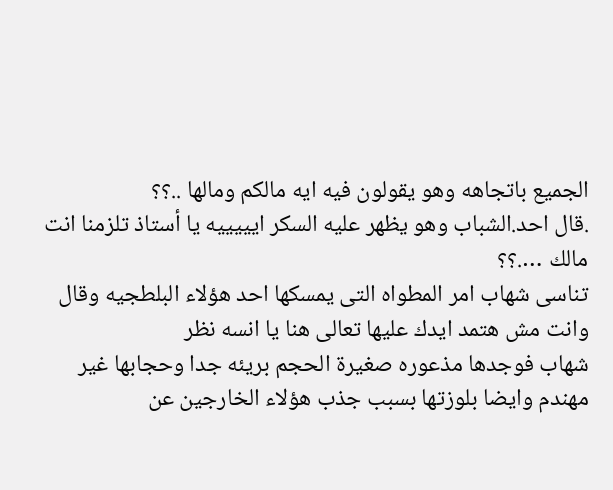الجميع باتجاهه وهو يقولون فيه ايه مالكم ومالها ..؟؟
.قال احد.الشباب وهو يظهر عليه السكر ايييييه يا أستاذ تلزمنا انت مالك ….؟؟
تناسى شهاب امر المطواه التى يمسكها احد هؤلاء البلطجيه وقال وانت مش هتمد ايدك عليها تعالى هنا يا انسه نظر
شهاب فوجدها مذعوره صغيرة الحجم بريئه جدا وحجابها غير مهندم وايضا بلوزتها بسبب جذب هؤلاء الخارجين عن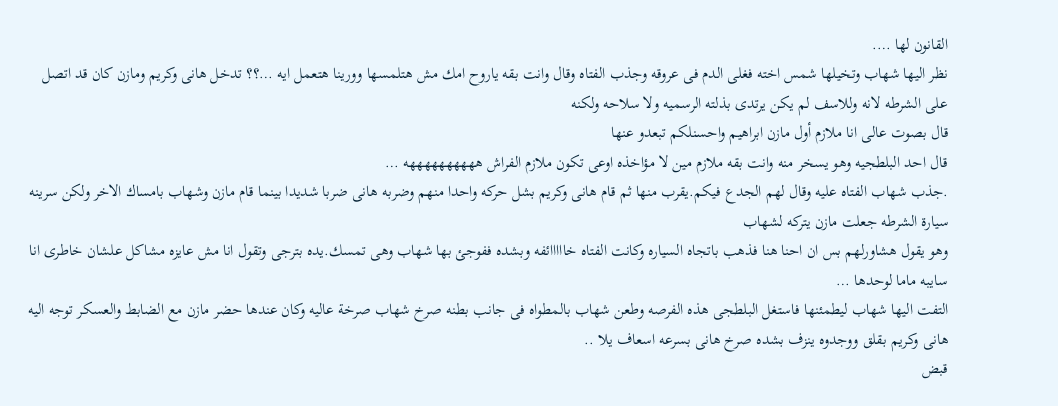القانون لها ….
نظر اليها شهاب وتخيلها شمس اخته فغلى الدم فى عروقه وجذب الفتاه وقال وانت بقه ياروح امك مش هتلمسها وورينا هتعمل ايه …؟؟ تدخل هانى وكريم ومازن كان قد اتصل على الشرطه لانه وللاسف لم يكن يرتدى بذلته الرسميه ولا سلاحه ولكنه
قال بصوت عالى انا ملازم أول مازن ابراهيم واحسنلكم تبعدو عنها
قال احد البلطجيه وهو يسخر منه وانت بقه ملازم مين لا مؤاخذه اوعى تكون ملازم الفراش ههههههههههه …
.جذب شهاب الفتاه عليه وقال لهم الجدع فيكم.يقرب منها ثم قام هانى وكريم بشل حركه واحدا منهم وضربه هانى ضربا شديدا بينما قام مازن وشهاب بامساك الاخر ولكن سرينه سيارة الشرطه جعلت مازن يتركه لشهاب
وهو يقول هشاورلهم بس ان احنا هنا فذهب باتجاه السياره وكانت الفتاه خااااائفه وبشده ففوجئ بها شهاب وهى تمسك.يده بترجى وتقول انا مش عايزه مشاكل علشان خاطرى انا سايبه ماما لوحدها …
التفت اليها شهاب ليطمئنها فاستغل البلطجى هذه الفرصه وطعن شهاب بالمطواه فى جانب بطنه صرخ شهاب صرخة عاليه وكان عندها حضر مازن مع الضابط والعسكر توجه اليه هانى وكريم بقلق ووجدوه ينزف بشده صرخ هانى بسرعه اسعاف يلا ..
قبض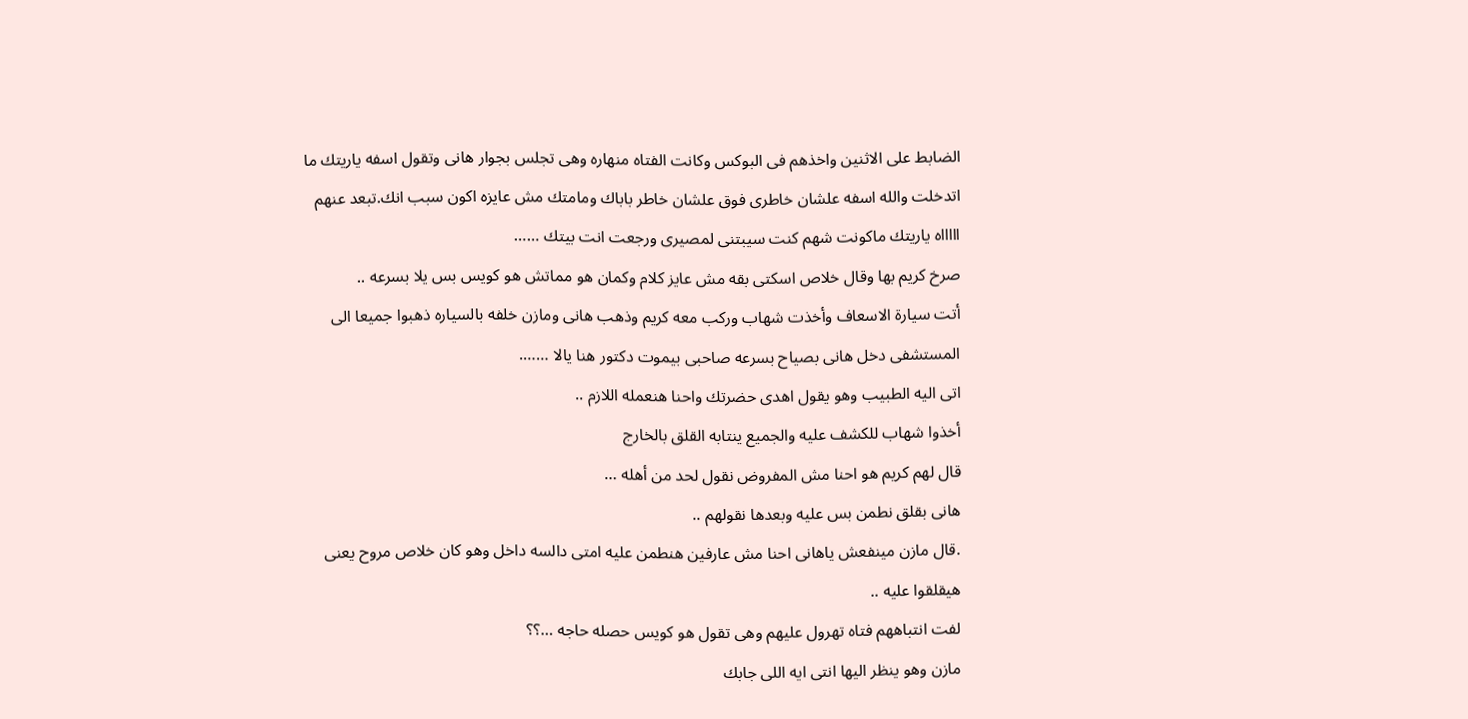الضابط على الاثنين واخذهم فى البوكس وكانت الفتاه منهاره وهى تجلس بجوار هانى وتقول اسفه ياريتك ما اتدخلت والله اسفه علشان خاطرى فوق علشان خاطر باباك ومامتك مش عايزه اكون سبب انك.تبعد عنهم اااااه ياريتك ماكونت شهم كنت سيبتنى لمصيرى ورجعت انت بيتك ……
صرخ كريم بها وقال خلاص اسكتى بقه مش عايز كلام وكمان هو مماتش هو كويس بس يلا بسرعه ..
أتت سيارة الاسعاف وأخذت شهاب وركب معه كريم وذهب هانى ومازن خلفه بالسياره ذهبوا جميعا الى المستشفى دخل هانى بصياح بسرعه صاحبى بيموت دكتور هنا يالا …….
اتى اليه الطبيب وهو يقول اهدى حضرتك واحنا هنعمله اللازم ..
أخذوا شهاب للكشف عليه والجميع ينتابه القلق بالخارج
قال لهم كريم هو احنا مش المفروض نقول لحد من أهله …
هانى بقلق نطمن بس عليه وبعدها نقولهم ..
.قال مازن مينفعش ياهانى احنا مش عارفين هنطمن عليه امتى دالسه داخل وهو كان خلاص مروح يعنى هيقلقوا عليه ..
لفت انتباههم فتاه تهرول عليهم وهى تقول هو كويس حصله حاجه …؟؟
مازن وهو ينظر اليها انتى ايه اللى جابك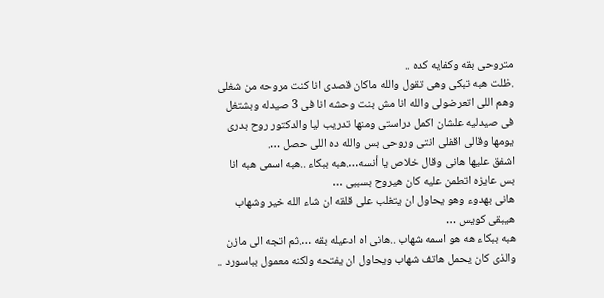متروحى بقه وكفايه كده ..
.ظلت هبه تبكى وهى تقول والله ماكان قصدى انا كنت مروحه من شغلى وهم اللى اتعرضولى والله انا مش بنت وحشه انا فى 3 صيدله وبشتغل فى صيدليه علشان اكمل دراستى ومنها تدريب ليا والدكتور روح بدرى يومها وقالى اقفلى انتى وروحى بس والله ده اللى حصل ….
اشفق عليها هانى وقال خلاص يا أنسه….هبه ببكاء ..هبه اسمى هبه انا بس عايزه اتطمن عليه كان هيروح بسببى …
هانى بهدوء وهو يحاول ان يتغلب على قلقه ان شاء الله خير وشهاب هيبقى كويس …
هبه ببكاء هه هو اسمه شهاب ..هانى اه ادعيله بقه ….ثم اتجه الى مازن والذى كان يحمل هاتف شهاب ويحاول ان يفتحه ولكنه معمول بباسورد ..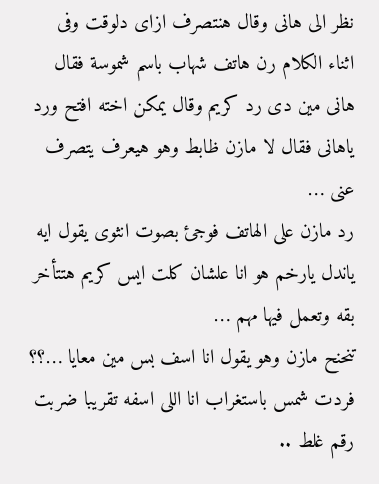نظر الى هانى وقال هنتصرف ازاى دلوقت وفى اثناء الكلام رن هاتف شهاب باسم شموسة فقال هانى مين دى رد كريم وقال يمكن اخته افتح ورد ياهانى فقال لا مازن ظابط وهو هيعرف يتصرف عنى …
رد مازن على الهاتف فوجئ بصوت انثوى يقول ايه ياندل يارخم هو انا علشان كلت ايس كريم هتتأخر بقه وتعمل فيها مهم …
تنحنح مازن وهو يقول انا اسف بس مين معايا …؟؟
فردت شمس باستغراب انا اللى اسفه تقريبا ضربت رقم غلط ..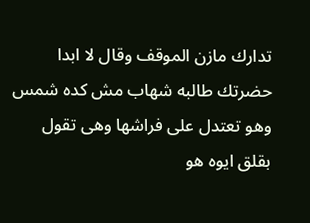تدارك مازن الموقف وقال لا ابدا حضرتك طالبه شهاب مش كده شمس وهو تعتدل على فراشها وهى تقول بقلق ايوه هو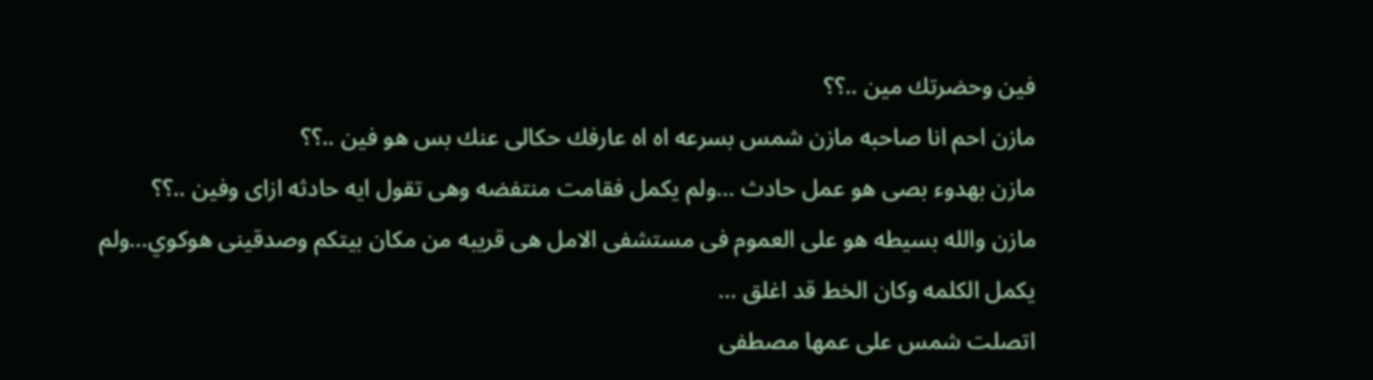فين وحضرتك مين ..؟؟
مازن احم انا صاحبه مازن شمس بسرعه اه اه عارفك حكالى عنك بس هو فين ..؟؟
مازن بهدوء بصى هو عمل حادث …ولم يكمل فقامت منتفضه وهى تقول ايه حادثه ازاى وفين ..؟؟
مازن والله بسيطه هو على العموم فى مستشفى الامل هى قريبه من مكان بيتكم وصدقينى هوكوي…ولم يكمل الكلمه وكان الخط قد اغلق …
اتصلت شمس على عمها مصطفى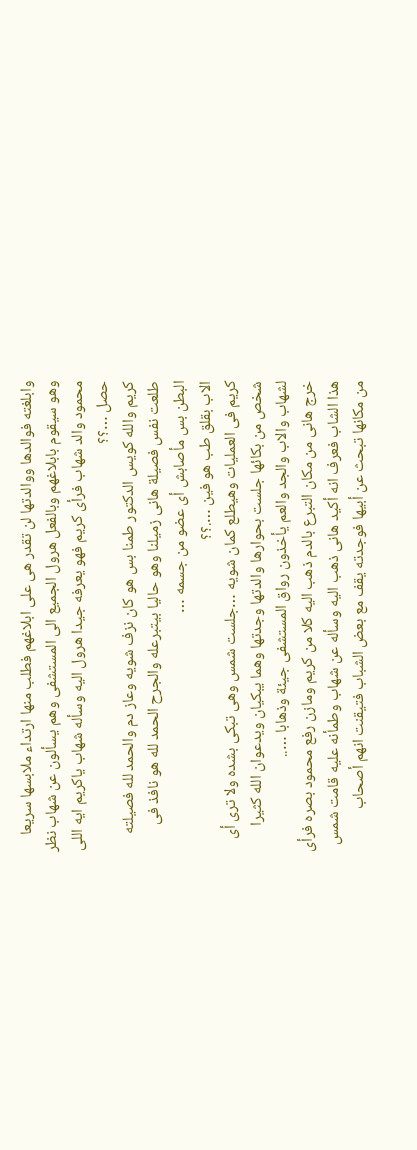وابلغته فوالدها ووالدتها لن تقدر هى على ابلاغهم فطلب منها ارتداء ملابسها سريعا وهو سيقوم بابلاغهم وبالفعل هرول الجميع الى المستشفى وهم يسألون عن شهاب نظر محمود والد شهاب فرأى كريم فهو يعرفه جيدا هرول اليه وسأله شهاب ياكريم ايه اللى حصل …؟؟
كريم والله كويس الدكتور طمنا بس هو كان نزف شويه وعاز دم والحمد لله فصيلته طلعت نفس فصيلة هانى زميلنا وهو حاليا بيتبرعله والجرح الحمد لله هو نافذ فى البطن بس مأصابش أى عضو من جسمه …
الاب بقلق طب هو فين ….؟؟
كريم فى العمليات وهيطلع كمان شويه …جلست شمس وهى تبكى بشده ولا ترى أى شخص من بكائها جلست بحوارها والدتها وجدتها وهما يبكيان ويدعوان الله كثيرا لشهاب والاب والجد والعم يأخذون رواق المستشفى جيئة وذهابا …..
خرج هانى من مكان التبرع بالدم ذهب اليه كلا من كريم ومازن رفع محمود بصره فرأى هذا الشاب فعرف انه أكيد هانى ذهب اليه وسأله عن شهاب وطمأنه عليه قامت شمس من مكانها تبحث عن أبيها فوجدته يقف مع بعض الشباب فتيقنت انهم أصحاب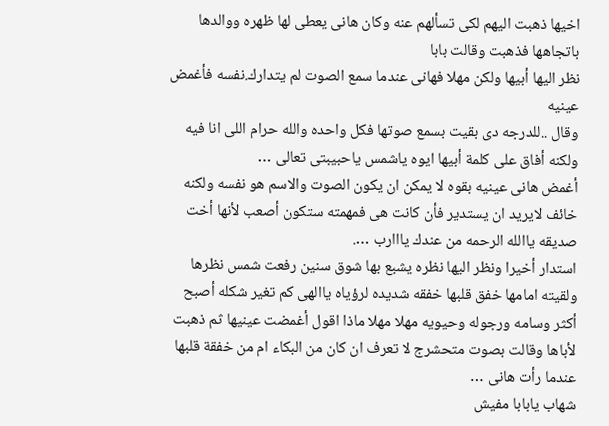اخيها ذهبت اليهم لكى تسألهم عنه وكان هانى يعطى لها ظهره ووالدها باتجاهها فذهبت وقالت بابا
نظر اليها أبيها ولكن مهلا فهانى عندما سمع الصوت لم يتدارك.نفسه فأغمض عينيه
وقال ..للدرجه دى بقيت بسمع صوتها فكل واحده والله حرام اللى انا فيه
ولكنه أفاق على كلمة أبيها ايوه ياشمس ياحبيبتى تعالى …
أغمض هانى عينيه بقوه لا يمكن ان يكون الصوت والاسم هو نفسه ولكنه خائف لايريد ان يستدير فأن كانت هى فمهمته ستكون أصعب لأنها أخت صديقه ياالله الرحمه من عندك يااارب ….
استدار أخيرا ونظر اليها نظره يشبع بها شوق سنين رفعت شمس نظرها ولقيته امامها خفق قلبها خفقه شديده لرؤياه ياالهى كم تغير شكله أصبح أكثر وسامه ورجوله وحيويه مهلا مهلا ماذا اقول أغمضت عينيها ثم ذهبت لأباها وقالت بصوت متحشرج لا تعرف ان كان من البكاء ام من خفقة قلبها عندما رأت هانى …
شهاب يابابا مفيش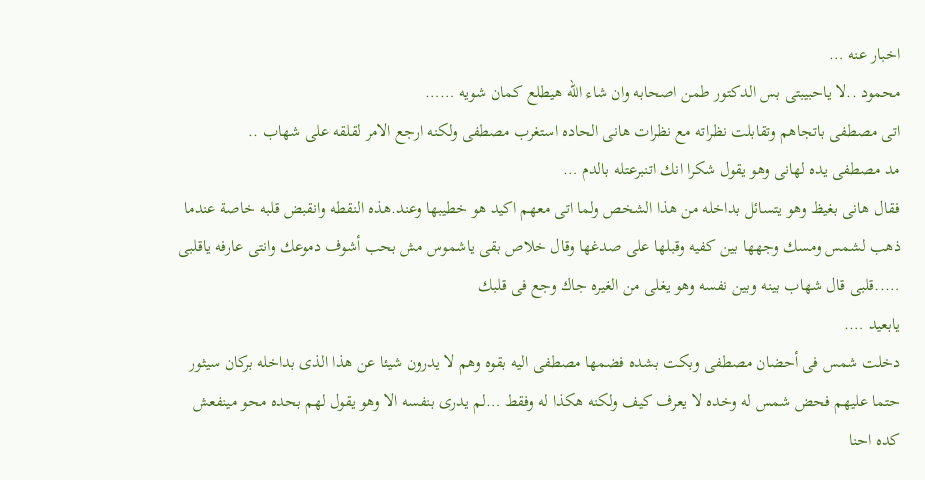اخبار عنه …
محمود ..لا ياحبيبتى بس الدكتور طمن اصحابه وان شاء الله هيطلع كمان شويه ……
اتى مصطفى باتجاهم وتقابلت نظراته مع نظرات هانى الحاده استغرب مصطفى ولكنه ارجع الامر لقلقه على شهاب ..
مد مصطفى يده لهانى وهو يقول شكرا انك اتنبرعتله بالدم …
فقال هانى بغيظ وهو يتسائل بداخله من هذا الشخص ولما اتى معهم اكيد هو خطيبها وعند.هذه النقطه وانقبض قلبه خاصة عندما ذهب لشمس ومسك وجهها بين كفيه وقبلها على صدغها وقال خلاص بقى ياشموس مش بحب أشوف دموعك وانتى عارفه ياقلبى …..قلبى قال شهاب بينه وبين نفسه وهو يغلى من الغيره جاك وجع فى قلبك
يابعيد ….
دخلت شمس فى أحضان مصطفى وبكت بشده فضمها مصطفى اليه بقوه وهم لا يدرون شيئا عن هذا الذى بداخله بركان سيثور حتما عليهم فحض شمس له وخده لا يعرف كيف ولكنه هكذا له وفقط …لم يدرى بنفسه الا وهو يقول لهم بحده محو مينفعش كده احنا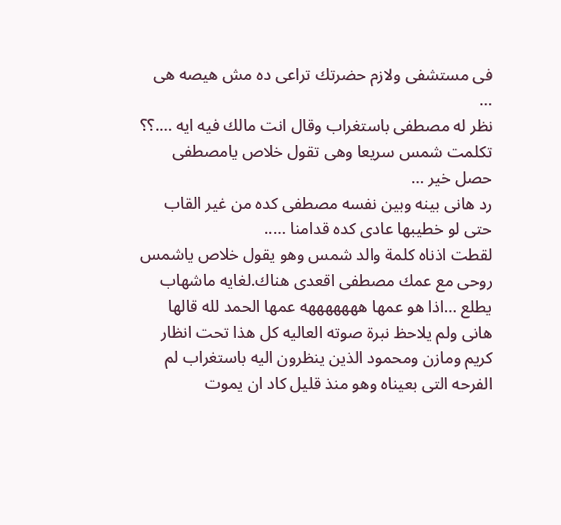فى مستشفى ولازم حضرتك تراعى ده مش هيصه هى …
نظر له مصطفى باستغراب وقال انت مالك فيه ايه ….؟؟
تكلمت شمس سريعا وهى تقول خلاص يامصطفى حصل خير …
رد هانى بينه وبين نفسه مصطفى كده من غير القاب حتى لو خطيبها عادى كده قدامنا …..
لقطت اذناه كلمة والد شمس وهو يقول خلاص ياشمس روحى مع عمك مصطفى اقعدى هناك.لغايه ماشهاب يطلع …اذا هو عمها هههههههه عمها الحمد لله قالها هانى ولم يلاحظ نبرة صوته العاليه كل هذا تحت انظار كريم ومازن ومحمود الذين ينظرون اليه باستغراب لم الفرحه التى بعيناه وهو منذ قليل كاد ان يموت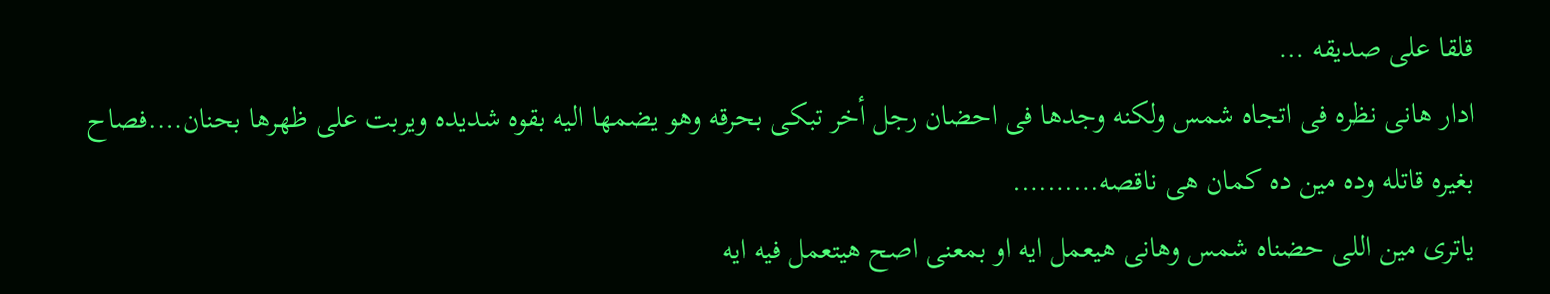قلقا على صديقه …
ادار هانى نظره فى اتجاه شمس ولكنه وجدها فى احضان رجل أخر تبكى بحرقه وهو يضمها اليه بقوه شديده ويربت على ظهرها بحنان….فصاح بغيره قاتله وده مين ده كمان هى ناقصه……….
ياترى مين اللى حضناه شمس وهانى هيعمل ايه او بمعنى اصح هيتعمل فيه ايه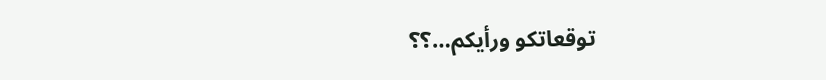توقعاتكو ورأيكم…؟؟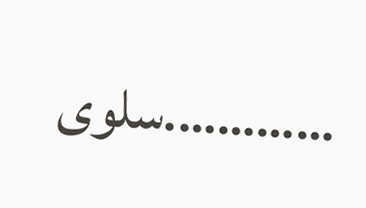………….سلوى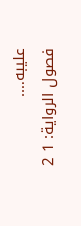عليبه….
فصول الرواية: 1 2